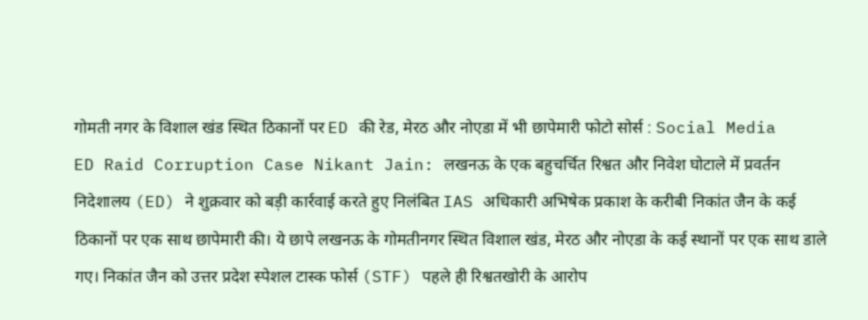गोमती नगर के विशाल खंड स्थित ठिकानों पर ED की रेड, मेरठ और नोएडा में भी छापेमारी फोटो सोर्स : Social Media
ED Raid Corruption Case Nikant Jain: लखनऊ के एक बहुचर्चित रिश्वत और निवेश घोटाले में प्रवर्तन निदेशालय (ED) ने शुक्रवार को बड़ी कार्रवाई करते हुए निलंबित IAS अधिकारी अभिषेक प्रकाश के करीबी निकांत जैन के कई ठिकानों पर एक साथ छापेमारी की। ये छापे लखनऊ के गोमतीनगर स्थित विशाल खंड, मेरठ और नोएडा के कई स्थानों पर एक साथ डाले गए। निकांत जैन को उत्तर प्रदेश स्पेशल टास्क फोर्स (STF) पहले ही रिश्वतखोरी के आरोप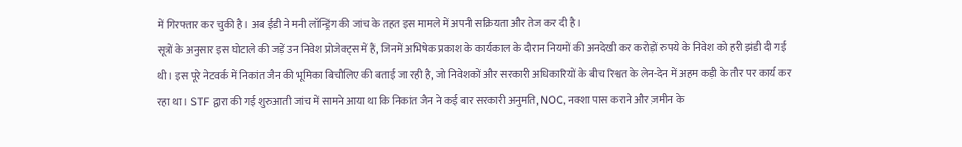में गिरफ्तार कर चुकी है। अब ईडी ने मनी लॉन्ड्रिंग की जांच के तहत इस मामले में अपनी सक्रियता और तेज कर दी है।
सूत्रों के अनुसार इस घोटाले की जड़ें उन निवेश प्रोजेक्ट्स में हैं, जिनमें अभिषेक प्रकाश के कार्यकाल के दौरान नियमों की अनदेखी कर करोड़ों रुपये के निवेश को हरी झंडी दी गई थी। इस पूरे नेटवर्क में निकांत जैन की भूमिका बिचौलिए की बताई जा रही है, जो निवेशकों और सरकारी अधिकारियों के बीच रिश्वत के लेन-देन में अहम कड़ी के तौर पर कार्य कर रहा था। STF द्वारा की गई शुरुआती जांच में सामने आया था कि निकांत जैन ने कई बार सरकारी अनुमति, NOC, नक्शा पास कराने और ज़मीन के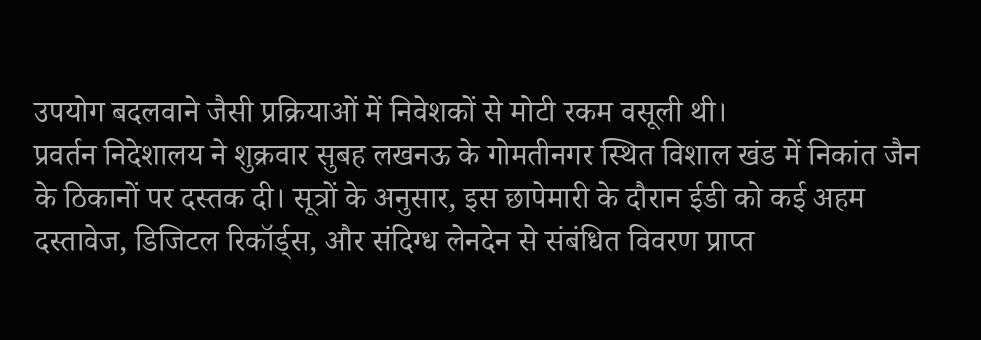उपयोग बदलवाने जैसी प्रक्रियाओं में निवेशकों से मोटी रकम वसूली थी।
प्रवर्तन निदेशालय ने शुक्रवार सुबह लखनऊ के गोमतीनगर स्थित विशाल खंड में निकांत जैन के ठिकानों पर दस्तक दी। सूत्रों के अनुसार, इस छापेमारी के दौरान ईडी को कई अहम दस्तावेज, डिजिटल रिकॉर्ड्स, और संदिग्ध लेनदेन से संबंधित विवरण प्राप्त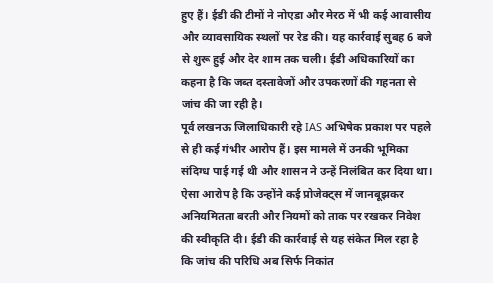हुए हैं। ईडी की टीमों ने नोएडा और मेरठ में भी कई आवासीय और व्यावसायिक स्थलों पर रेड की। यह कार्रवाई सुबह 6 बजे से शुरू हुई और देर शाम तक चली। ईडी अधिकारियों का कहना है कि जब्त दस्तावेजों और उपकरणों की गहनता से जांच की जा रही है।
पूर्व लखनऊ जिलाधिकारी रहे IAS अभिषेक प्रकाश पर पहले से ही कई गंभीर आरोप हैं। इस मामले में उनकी भूमिका संदिग्ध पाई गई थी और शासन ने उन्हें निलंबित कर दिया था। ऐसा आरोप है कि उन्होंने कई प्रोजेक्ट्स में जानबूझकर अनियमितता बरती और नियमों को ताक पर रखकर निवेश की स्वीकृति दी। ईडी की कार्रवाई से यह संकेत मिल रहा है कि जांच की परिधि अब सिर्फ निकांत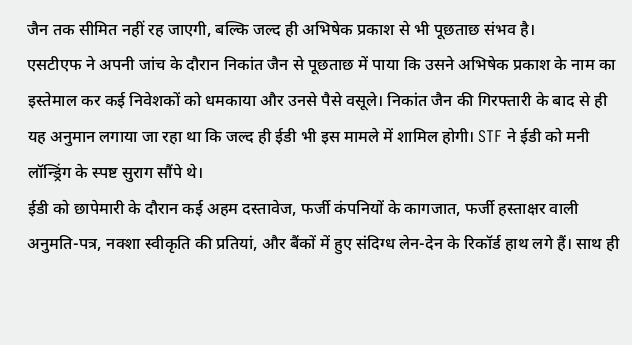जैन तक सीमित नहीं रह जाएगी, बल्कि जल्द ही अभिषेक प्रकाश से भी पूछताछ संभव है।
एसटीएफ ने अपनी जांच के दौरान निकांत जैन से पूछताछ में पाया कि उसने अभिषेक प्रकाश के नाम का इस्तेमाल कर कई निवेशकों को धमकाया और उनसे पैसे वसूले। निकांत जैन की गिरफ्तारी के बाद से ही यह अनुमान लगाया जा रहा था कि जल्द ही ईडी भी इस मामले में शामिल होगी। STF ने ईडी को मनी लॉन्ड्रिंग के स्पष्ट सुराग सौंपे थे।
ईडी को छापेमारी के दौरान कई अहम दस्तावेज, फर्जी कंपनियों के कागजात, फर्जी हस्ताक्षर वाली अनुमति-पत्र, नक्शा स्वीकृति की प्रतियां, और बैंकों में हुए संदिग्ध लेन-देन के रिकॉर्ड हाथ लगे हैं। साथ ही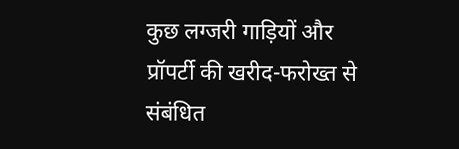कुछ लग्जरी गाड़ियों और प्रॉपर्टी की खरीद-फरोख्त से संबंधित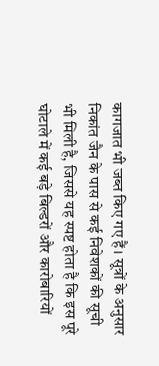कागजात भी जब्त किए गए हैं। सूत्रों के अनुसार निकांत जैन के पास से कई निवेशकों की सूची भी मिली है, जिससे यह स्पष्ट होता है कि इस पूरे घोटाले में कई बड़े बिल्डरों और कारोबारियों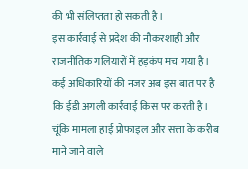की भी संलिप्तता हो सकती है।
इस कार्रवाई से प्रदेश की नौकरशाही और राजनीतिक गलियारों में हड़कंप मच गया है। कई अधिकारियों की नजर अब इस बात पर है कि ईडी अगली कार्रवाई किस पर करती है। चूंकि मामला हाई प्रोफाइल और सत्ता के करीब माने जाने वाले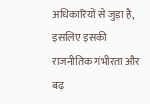अधिकारियों से जुड़ा है, इसलिए इसकी राजनीतिक गंभीरता और बढ़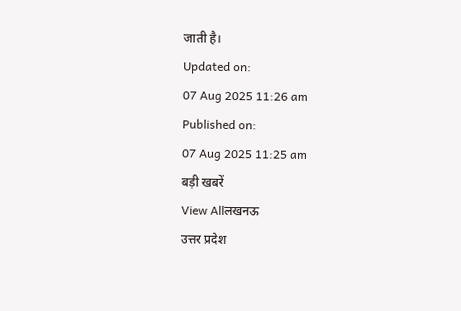जाती है।
Updated on:
07 Aug 2025 11:26 am
Published on:
07 Aug 2025 11:25 am
बड़ी खबरें
View Allलखनऊ
उत्तर प्रदेश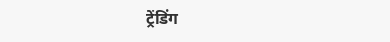ट्रेंडिंग